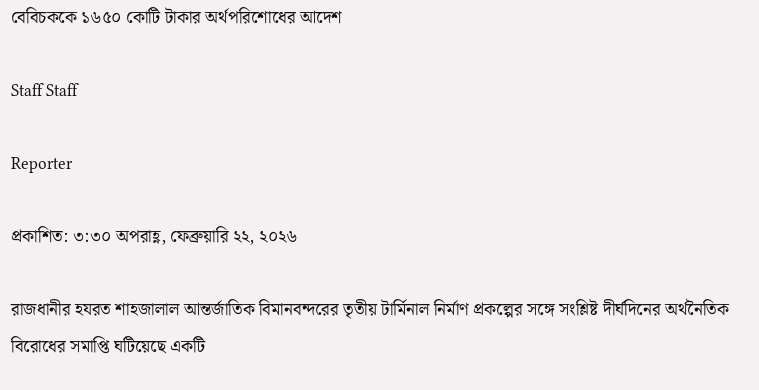বেবিচককে ১৬৫০ কোটি টাকার অর্থপরিশোধের আদেশ

Staff Staff

Reporter

প্রকাশিত: ৩:৩০ অপরাহ্ণ, ফেব্রুয়ারি ২২, ২০২৬

রাজধানীর হযরত শাহজালাল আন্তর্জাতিক বিমানবন্দরের তৃতীয় টার্মিনাল নির্মাণ প্রকল্পের সঙ্গে সংশ্লিষ্ট দীর্ঘদিনের অর্থনৈতিক বিরোধের সমাপ্তি ঘটিয়েছে একটি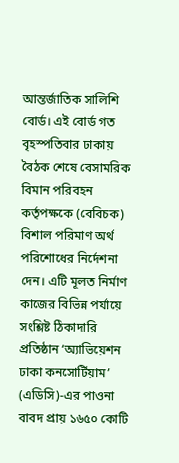আন্তর্জাতিক সালিশি বোর্ড। এই বোর্ড গত বৃহস্পতিবার ঢাকায় বৈঠক শেষে বেসামরিক বিমান পরিবহন কর্তৃপক্ষকে (বেবিচক) বিশাল পরিমাণ অর্থ পরিশোধের নির্দেশনা দেন। এটি মূলত নির্মাণ কাজের বিভিন্ন পর্যায়ে সংশ্লিষ্ট ঠিকাদারি প্রতিষ্ঠান ‘অ্যাভিয়েশন ঢাকা কনসোর্টিয়াম’ (এডিসি)-এর পাওনা বাবদ প্রায় ১৬৫০ কোটি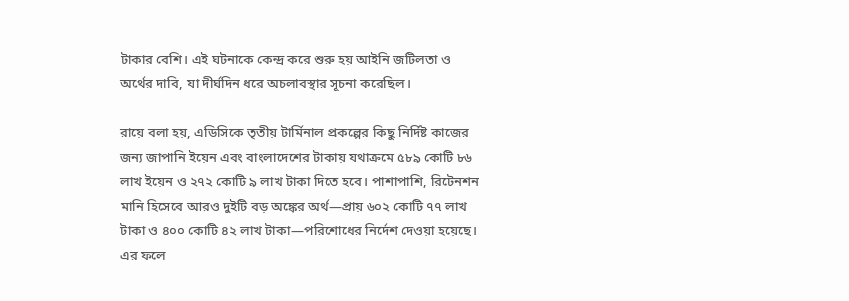টাকার বেশি। এই ঘটনাকে কেন্দ্র করে শুরু হয় আইনি জটিলতা ও অর্থের দাবি, যা দীর্ঘদিন ধরে অচলাবস্থার সূচনা করেছিল।

রায়ে বলা হয়, এডিসিকে তৃতীয় টার্মিনাল প্রকল্পের কিছু নির্দিষ্ট কাজের জন্য জাপানি ইয়েন এবং বাংলাদেশের টাকায় যথাক্রমে ৫৮৯ কোটি ৮৬ লাখ ইয়েন ও ২৭২ কোটি ৯ লাখ টাকা দিতে হবে। পাশাপাশি, রিটেনশন মানি হিসেবে আরও দুইটি বড় অঙ্কের অর্থ—প্রায় ৬০২ কোটি ৭৭ লাখ টাকা ও ৪০০ কোটি ৪২ লাখ টাকা—পরিশোধের নির্দেশ দেওয়া হয়েছে। এর ফলে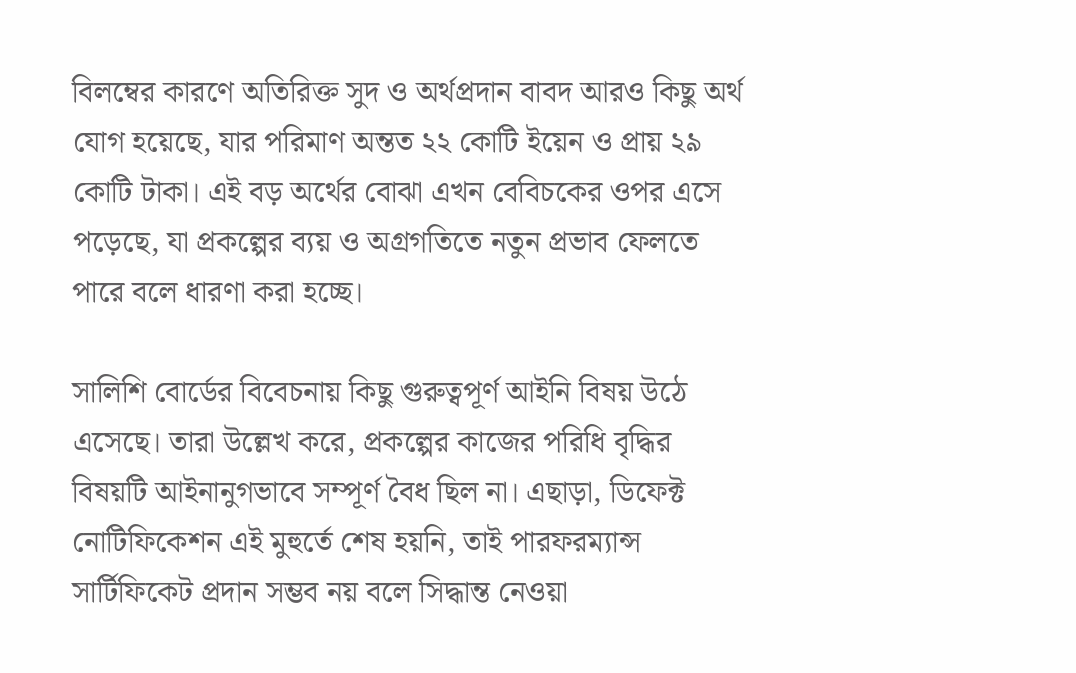বিলম্বের কারণে অতিরিক্ত সুদ ও অর্থপ্রদান বাবদ আরও কিছু অর্থ যোগ হয়েছে, যার পরিমাণ অন্তত ২২ কোটি ইয়েন ও প্রায় ২৯ কোটি টাকা। এই বড় অর্থের বোঝা এখন বেবিচকের ওপর এসে পড়েছে, যা প্রকল্পের ব্যয় ও অগ্রগতিতে নতুন প্রভাব ফেলতে পারে বলে ধারণা করা হচ্ছে।

সালিশি বোর্ডের বিবেচনায় কিছু গুরুত্বপূর্ণ আইনি বিষয় উঠে এসেছে। তারা উল্লেখ করে, প্রকল্পের কাজের পরিধি বৃদ্ধির বিষয়টি আইনানুগভাবে সম্পূর্ণ বৈধ ছিল না। এছাড়া, ডিফেক্ট নোটিফিকেশন এই মুহুর্তে শেষ হয়নি, তাই পারফরম্যান্স সার্টিফিকেট প্রদান সম্ভব নয় বলে সিদ্ধান্ত নেওয়া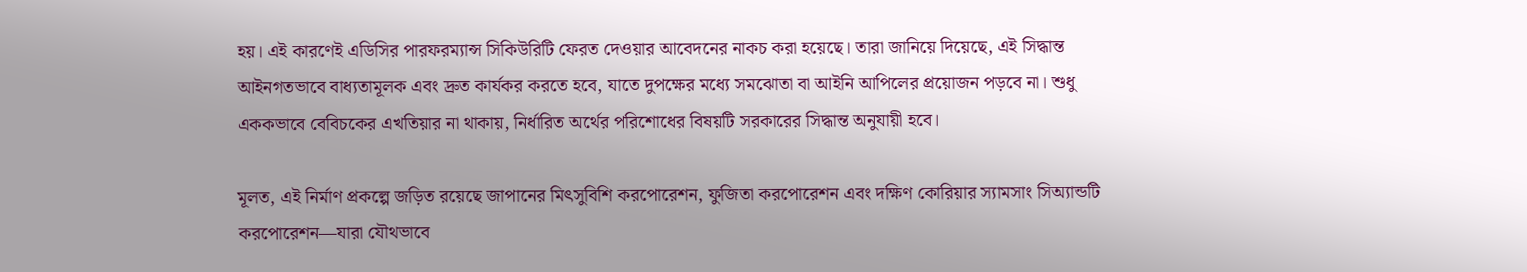হয়। এই কারণেই এডিসির পারফরম্যান্স সিকিউরিটি ফেরত দেওয়ার আবেদনের নাকচ করা হয়েছে। তারা জানিয়ে দিয়েছে, এই সিদ্ধান্ত আইনগতভাবে বাধ্যতামূলক এবং দ্রুত কার্যকর করতে হবে, যাতে দুপক্ষের মধ্যে সমঝোতা বা আইনি আপিলের প্রয়োজন পড়বে না। শুধু এককভাবে বেবিচকের এখতিয়ার না থাকায়, নির্ধারিত অর্থের পরিশোধের বিষয়টি সরকারের সিদ্ধান্ত অনুযায়ী হবে।

মূলত, এই নির্মাণ প্রকল্পে জড়িত রয়েছে জাপানের মিৎসুবিশি করপোরেশন, ফুজিতা করপোরেশন এবং দক্ষিণ কোরিয়ার স্যামসাং সিঅ্যান্ডটি করপোরেশন—যারা যৌথভাবে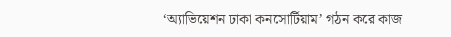‘অ্যাভিয়েশন ঢাকা কনসোর্টিয়াম’ গঠন করে কাজ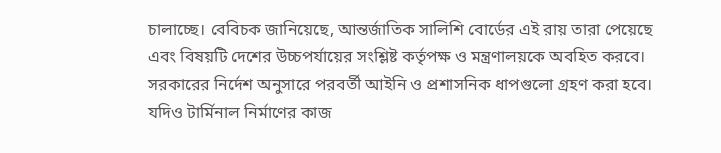চালাচ্ছে। বেবিচক জানিয়েছে, আন্তর্জাতিক সালিশি বোর্ডের এই রায় তারা পেয়েছে এবং বিষয়টি দেশের উচ্চপর্যায়ের সংশ্লিষ্ট কর্তৃপক্ষ ও মন্ত্রণালয়কে অবহিত করবে। সরকারের নির্দেশ অনুসারে পরবর্তী আইনি ও প্রশাসনিক ধাপগুলো গ্রহণ করা হবে। যদিও টার্মিনাল নির্মাণের কাজ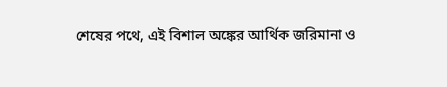শেষের পথে, এই বিশাল অঙ্কের আর্থিক জরিমানা ও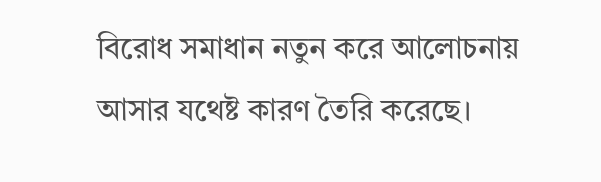বিরোধ সমাধান নতুন করে আলোচনায় আসার যথেষ্ট কারণ তৈরি করেছে।